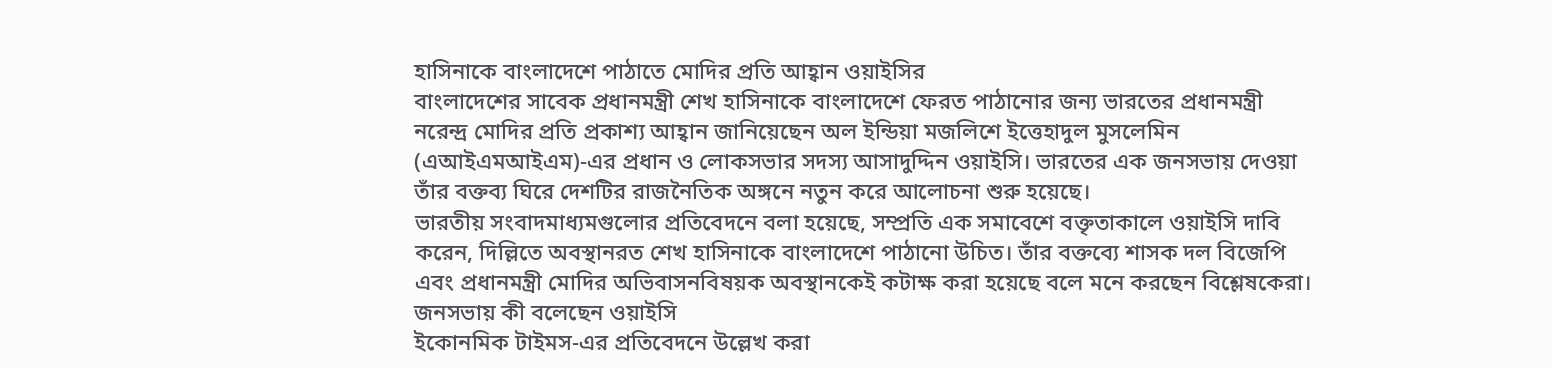হাসিনাকে বাংলাদেশে পাঠাতে মোদির প্রতি আহ্বান ওয়াইসির
বাংলাদেশের সাবেক প্রধানমন্ত্রী শেখ হাসিনাকে বাংলাদেশে ফেরত পাঠানোর জন্য ভারতের প্রধানমন্ত্রী নরেন্দ্র মোদির প্রতি প্রকাশ্য আহ্বান জানিয়েছেন অল ইন্ডিয়া মজলিশে ইত্তেহাদুল মুসলেমিন (এআইএমআইএম)-এর প্রধান ও লোকসভার সদস্য আসাদুদ্দিন ওয়াইসি। ভারতের এক জনসভায় দেওয়া তাঁর বক্তব্য ঘিরে দেশটির রাজনৈতিক অঙ্গনে নতুন করে আলোচনা শুরু হয়েছে।
ভারতীয় সংবাদমাধ্যমগুলোর প্রতিবেদনে বলা হয়েছে, সম্প্রতি এক সমাবেশে বক্তৃতাকালে ওয়াইসি দাবি করেন, দিল্লিতে অবস্থানরত শেখ হাসিনাকে বাংলাদেশে পাঠানো উচিত। তাঁর বক্তব্যে শাসক দল বিজেপি এবং প্রধানমন্ত্রী মোদির অভিবাসনবিষয়ক অবস্থানকেই কটাক্ষ করা হয়েছে বলে মনে করছেন বিশ্লেষকেরা।
জনসভায় কী বলেছেন ওয়াইসি
ইকোনমিক টাইমস-এর প্রতিবেদনে উল্লেখ করা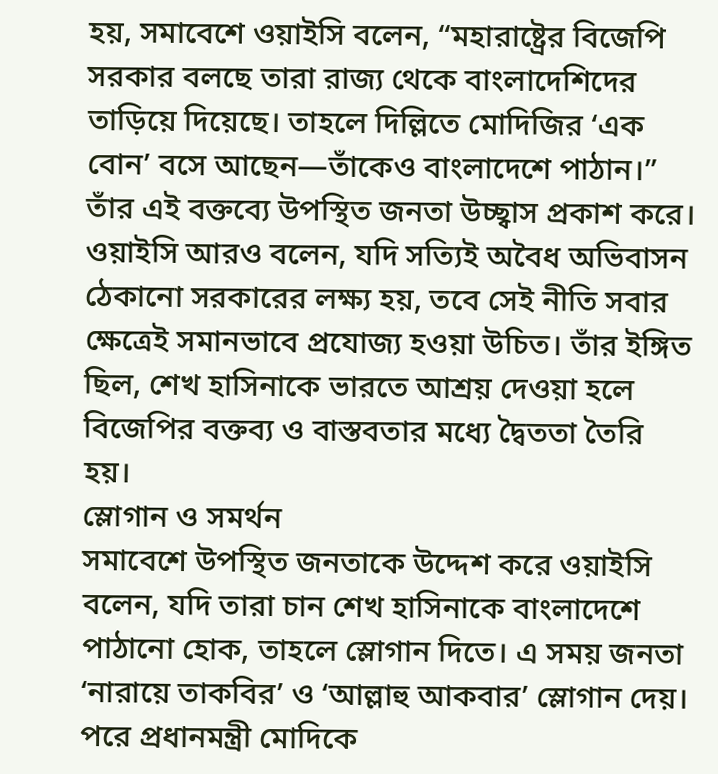হয়, সমাবেশে ওয়াইসি বলেন, “মহারাষ্ট্রের বিজেপি সরকার বলছে তারা রাজ্য থেকে বাংলাদেশিদের তাড়িয়ে দিয়েছে। তাহলে দিল্লিতে মোদিজির ‘এক বোন’ বসে আছেন—তাঁকেও বাংলাদেশে পাঠান।” তাঁর এই বক্তব্যে উপস্থিত জনতা উচ্ছ্বাস প্রকাশ করে।
ওয়াইসি আরও বলেন, যদি সত্যিই অবৈধ অভিবাসন ঠেকানো সরকারের লক্ষ্য হয়, তবে সেই নীতি সবার ক্ষেত্রেই সমানভাবে প্রযোজ্য হওয়া উচিত। তাঁর ইঙ্গিত ছিল, শেখ হাসিনাকে ভারতে আশ্রয় দেওয়া হলে বিজেপির বক্তব্য ও বাস্তবতার মধ্যে দ্বৈততা তৈরি হয়।
স্লোগান ও সমর্থন
সমাবেশে উপস্থিত জনতাকে উদ্দেশ করে ওয়াইসি বলেন, যদি তারা চান শেখ হাসিনাকে বাংলাদেশে পাঠানো হোক, তাহলে স্লোগান দিতে। এ সময় জনতা ‘নারায়ে তাকবির’ ও ‘আল্লাহু আকবার’ স্লোগান দেয়। পরে প্রধানমন্ত্রী মোদিকে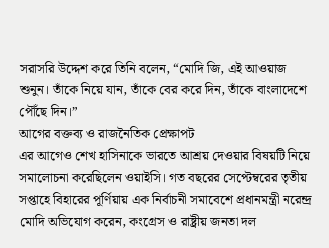সরাসরি উদ্দেশ করে তিনি বলেন, “মোদি জি, এই আওয়াজ শুনুন। তাঁকে নিয়ে যান, তাঁকে বের করে দিন, তাঁকে বাংলাদেশে পৌঁছে দিন।”
আগের বক্তব্য ও রাজনৈতিক প্রেক্ষাপট
এর আগেও শেখ হাসিনাকে ভারতে আশ্রয় দেওয়ার বিষয়টি নিয়ে সমালোচনা করেছিলেন ওয়াইসি। গত বছরের সেপ্টেম্বরের তৃতীয় সপ্তাহে বিহারের পূর্ণিয়ায় এক নির্বাচনী সমাবেশে প্রধানমন্ত্রী নরেন্দ্র মোদি অভিযোগ করেন, কংগ্রেস ও রাষ্ট্রীয় জনতা দল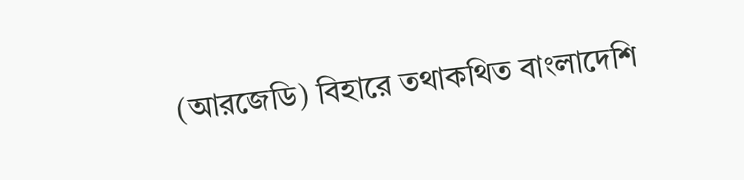(আরজেডি) বিহারে তথাকথিত বাংলাদেশি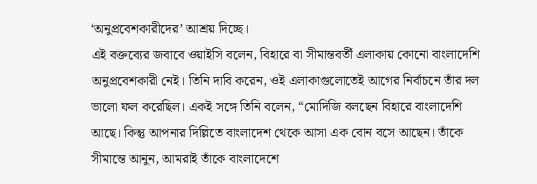‘অনুপ্রবেশকারীদের’ আশ্রয় দিচ্ছে।
এই বক্তব্যের জবাবে ওয়াইসি বলেন, বিহারে বা সীমান্তবর্তী এলাকায় কোনো বাংলাদেশি অনুপ্রবেশকারী নেই। তিনি দাবি করেন, ওই এলাকাগুলোতেই আগের নির্বাচনে তাঁর দল ভালো ফল করেছিল। একই সঙ্গে তিনি বলেন, “মোদিজি বলছেন বিহারে বাংলাদেশি আছে। কিন্তু আপনার দিল্লিতে বাংলাদেশ থেকে আসা এক বোন বসে আছেন। তাঁকে সীমান্তে আনুন, আমরাই তাঁকে বাংলাদেশে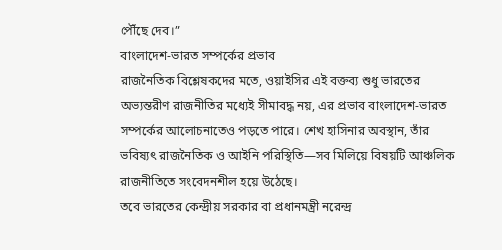পৌঁছে দেব।”
বাংলাদেশ-ভারত সম্পর্কের প্রভাব
রাজনৈতিক বিশ্লেষকদের মতে, ওয়াইসির এই বক্তব্য শুধু ভারতের অভ্যন্তরীণ রাজনীতির মধ্যেই সীমাবদ্ধ নয়, এর প্রভাব বাংলাদেশ-ভারত সম্পর্কের আলোচনাতেও পড়তে পারে। শেখ হাসিনার অবস্থান, তাঁর ভবিষ্যৎ রাজনৈতিক ও আইনি পরিস্থিতি—সব মিলিয়ে বিষয়টি আঞ্চলিক রাজনীতিতে সংবেদনশীল হয়ে উঠেছে।
তবে ভারতের কেন্দ্রীয় সরকার বা প্রধানমন্ত্রী নরেন্দ্র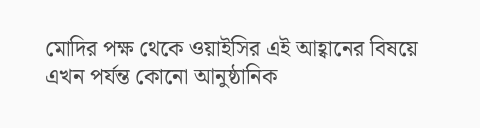মোদির পক্ষ থেকে ওয়াইসির এই আহ্বানের বিষয়ে এখন পর্যন্ত কোনো আনুষ্ঠানিক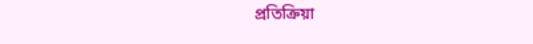প্রতিক্রিয়া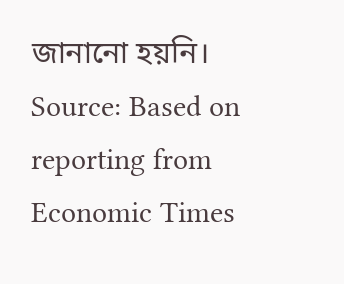জানানো হয়নি।
Source: Based on reporting from Economic Times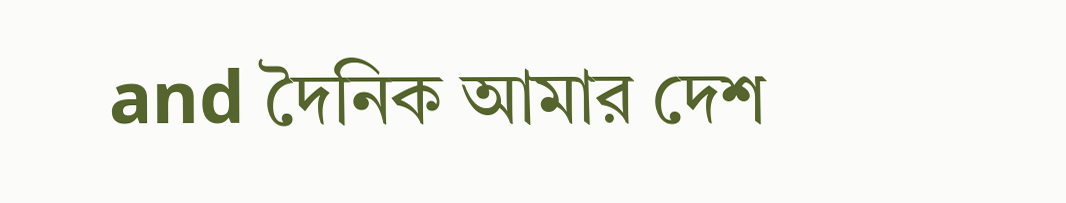and দৈনিক আমার দেশ